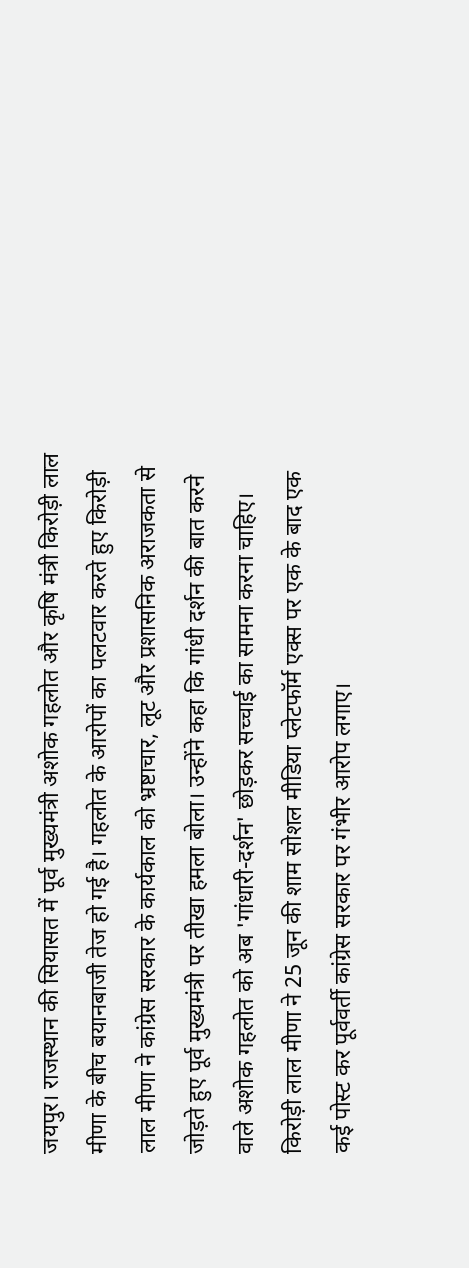जयपुर। राजस्थान की सियासत में पूर्व मुख्यमंत्री अशोक गहलोत और कृषि मंत्री किरोड़ी लाल मीणा के बीच बयानबाजी तेज हो गई है। गहलोत के आरोपों का पलटवार करते हुए किरोड़ी लाल मीणा ने कांग्रेस सरकार के कार्यकाल को भ्रष्टाचार, लूट और प्रशासनिक अराजकता से जोड़ते हुए पूर्व मुख्यमंत्री पर तीखा हमला बोला। उन्होंने कहा कि गांधी दर्शन की बात करने वाले अशोक गहलोत को अब 'गांधारी-दर्शन' छोड़कर सच्चाई का सामना करना चाहिए।
किरोड़ी लाल मीणा ने 25 जून की शाम सोशल मीडिया प्लेटफॉर्म एक्स पर एक के बाद एक कई पोस्ट कर पूर्ववर्ती कांग्रेस सरकार पर गंभीर आरोप लगाए।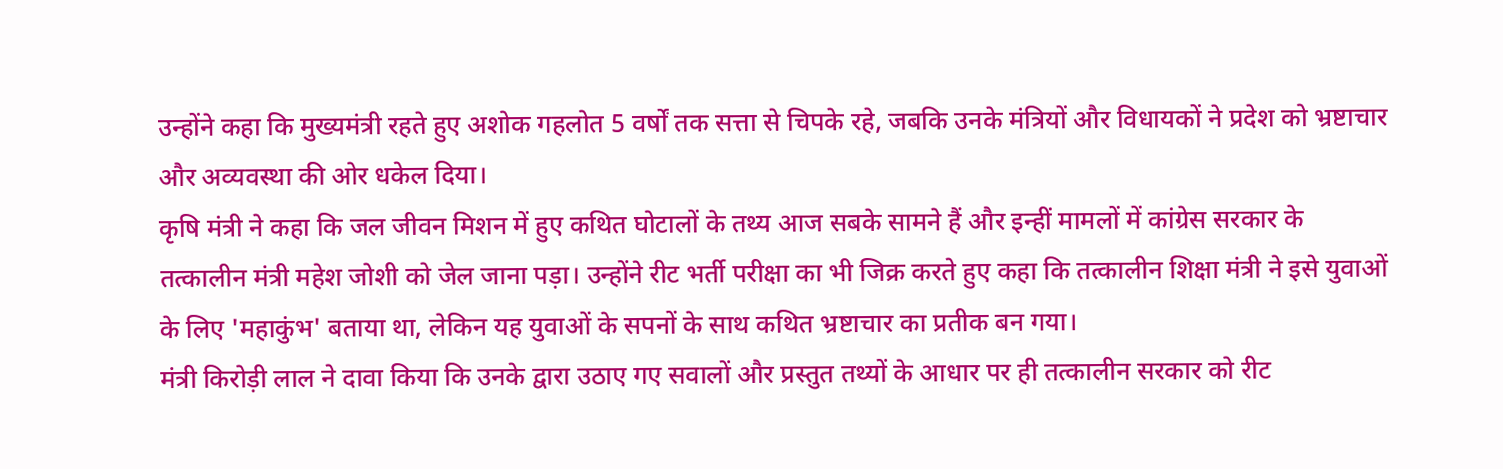उन्होंने कहा कि मुख्यमंत्री रहते हुए अशोक गहलोत 5 वर्षों तक सत्ता से चिपके रहे, जबकि उनके मंत्रियों और विधायकों ने प्रदेश को भ्रष्टाचार और अव्यवस्था की ओर धकेल दिया।
कृषि मंत्री ने कहा कि जल जीवन मिशन में हुए कथित घोटालों के तथ्य आज सबके सामने हैं और इन्हीं मामलों में कांग्रेस सरकार के तत्कालीन मंत्री महेश जोशी को जेल जाना पड़ा। उन्होंने रीट भर्ती परीक्षा का भी जिक्र करते हुए कहा कि तत्कालीन शिक्षा मंत्री ने इसे युवाओं के लिए 'महाकुंभ' बताया था, लेकिन यह युवाओं के सपनों के साथ कथित भ्रष्टाचार का प्रतीक बन गया।
मंत्री किरोड़ी लाल ने दावा किया कि उनके द्वारा उठाए गए सवालों और प्रस्तुत तथ्यों के आधार पर ही तत्कालीन सरकार को रीट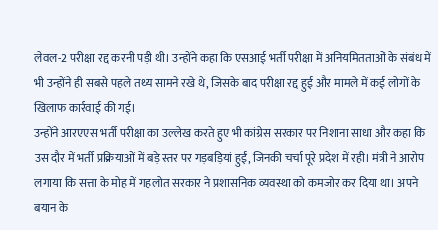लेवल-2 परीक्षा रद्द करनी पड़ी थी। उन्होंने कहा कि एसआई भर्ती परीक्षा में अनियमितताओं के संबंध में भी उन्होंने ही सबसे पहले तथ्य सामने रखे थे, जिसके बाद परीक्षा रद्द हुई और मामले में कई लोगों के खिलाफ कार्रवाई की गई।
उन्होंने आरएएस भर्ती परीक्षा का उल्लेख करते हुए भी कांग्रेस सरकार पर निशाना साधा और कहा कि उस दौर में भर्ती प्रक्रियाओं में बड़े स्तर पर गड़बड़ियां हुईं, जिनकी चर्चा पूरे प्रदेश में रही। मंत्री ने आरोप लगाया कि सत्ता के मोह में गहलोत सरकार ने प्रशासनिक व्यवस्था को कमजोर कर दिया था। अपने बयान के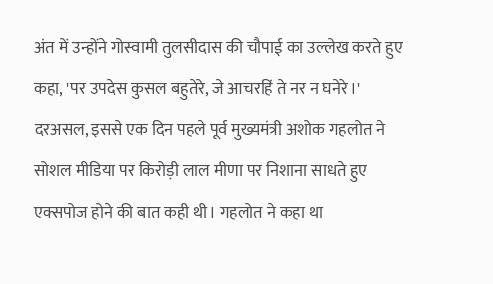अंत में उन्होंने गोस्वामी तुलसीदास की चौपाई का उल्लेख करते हुए कहा, 'पर उपदेस कुसल बहुतेरे, जे आचरहिं ते नर न घनेरे।'
दरअसल, इससे एक दिन पहले पूर्व मुख्यमंत्री अशोक गहलोत ने सोशल मीडिया पर किरोड़ी लाल मीणा पर निशाना साधते हुए एक्सपोज होने की बात कही थी। गहलोत ने कहा था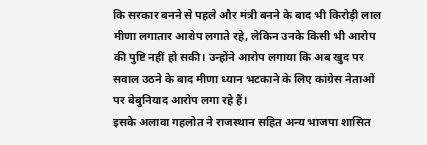कि सरकार बनने से पहले और मंत्री बनने के बाद भी किरोड़ी लाल मीणा लगातार आरोप लगाते रहे, लेकिन उनके किसी भी आरोप की पुष्टि नहीं हो सकी। उन्होंने आरोप लगाया कि अब खुद पर सवाल उठने के बाद मीणा ध्यान भटकाने के लिए कांग्रेस नेताओं पर बेबुनियाद आरोप लगा रहे हैं।
इसके अलावा गहलोत ने राजस्थान सहित अन्य भाजपा शासित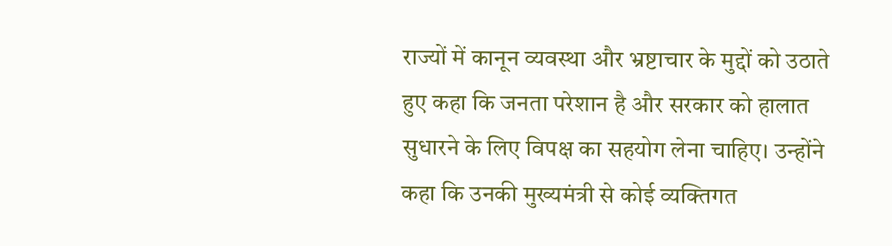राज्यों में कानून व्यवस्था और भ्रष्टाचार के मुद्दों को उठाते हुए कहा कि जनता परेशान है और सरकार को हालात सुधारने के लिए विपक्ष का सहयोग लेना चाहिए। उन्होंने कहा कि उनकी मुख्यमंत्री से कोई व्यक्तिगत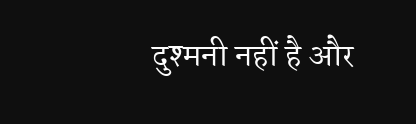दुश्मनी नहीं है और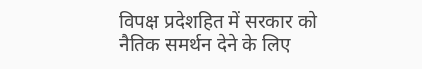विपक्ष प्रदेशहित में सरकार को नैतिक समर्थन देने के लिए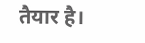तैयार है।